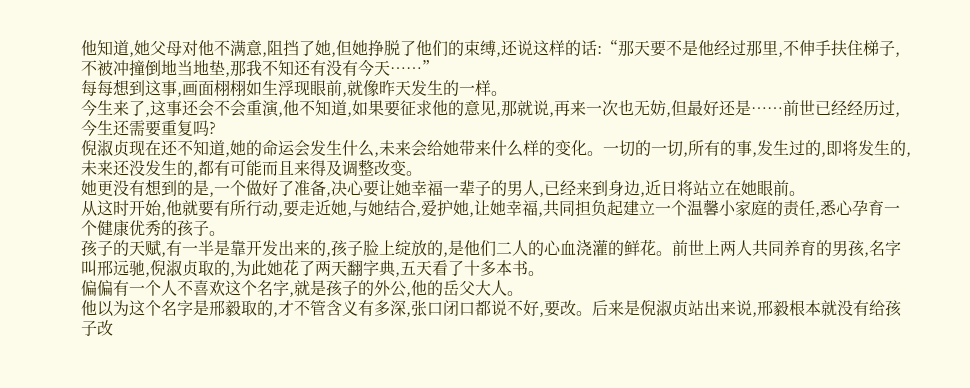他知道,她父母对他不满意,阻挡了她,但她挣脱了他们的束缚,还说这样的话:“那天要不是他经过那里,不伸手扶住梯子,不被冲撞倒地当地垫,那我不知还有没有今天……”
每每想到这事,画面栩栩如生浮现眼前,就像昨天发生的一样。
今生来了,这事还会不会重演,他不知道,如果要征求他的意见,那就说,再来一次也无妨,但最好还是……前世已经经历过,今生还需要重复吗?
倪淑贞现在还不知道,她的命运会发生什么,未来会给她带来什么样的变化。一切的一切,所有的事,发生过的,即将发生的,未来还没发生的,都有可能而且来得及调整改变。
她更没有想到的是,一个做好了准备,决心要让她幸福一辈子的男人,已经来到身边,近日将站立在她眼前。
从这时开始,他就要有所行动,要走近她,与她结合,爱护她,让她幸福,共同担负起建立一个温馨小家庭的责任,悉心孕育一个健康优秀的孩子。
孩子的天赋,有一半是靠开发出来的,孩子脸上绽放的,是他们二人的心血浇灌的鲜花。前世上两人共同养育的男孩,名字叫邢远驰,倪淑贞取的,为此她花了两天翻字典,五天看了十多本书。
偏偏有一个人不喜欢这个名字,就是孩子的外公,他的岳父大人。
他以为这个名字是邢毅取的,才不管含义有多深,张口闭口都说不好,要改。后来是倪淑贞站出来说,邢毅根本就没有给孩子改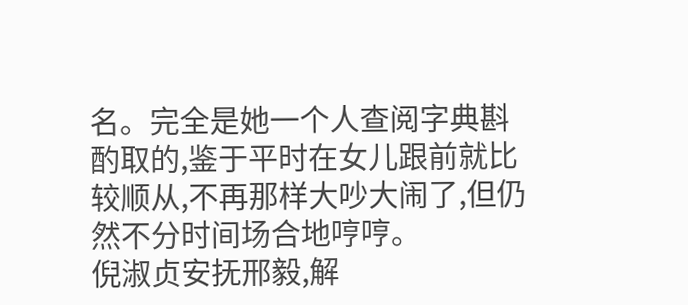名。完全是她一个人查阅字典斟酌取的,鉴于平时在女儿跟前就比较顺从,不再那样大吵大闹了,但仍然不分时间场合地哼哼。
倪淑贞安抚邢毅,解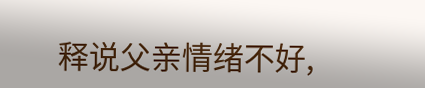释说父亲情绪不好,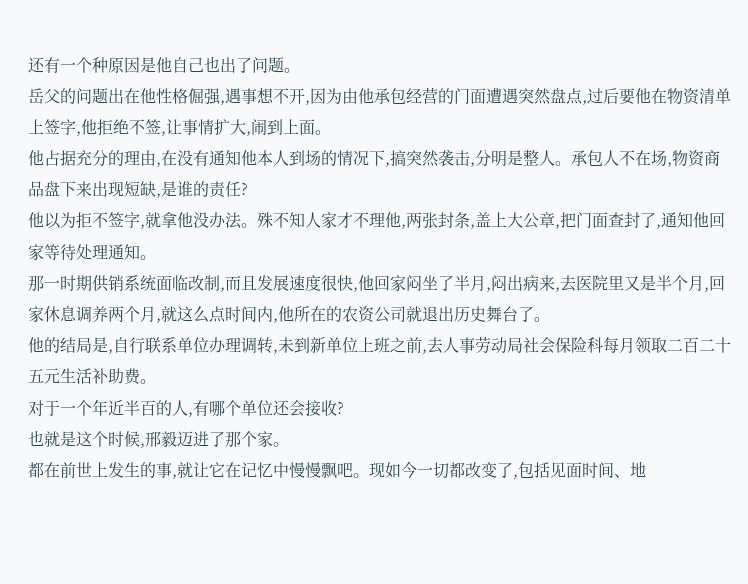还有一个种原因是他自己也出了问题。
岳父的问题出在他性格倔强,遇事想不开,因为由他承包经营的门面遭遇突然盘点,过后要他在物资清单上签字,他拒绝不签,让事情扩大,闹到上面。
他占据充分的理由,在没有通知他本人到场的情况下,搞突然袭击,分明是整人。承包人不在场,物资商品盘下来出现短缺,是谁的责任?
他以为拒不签字,就拿他没办法。殊不知人家才不理他,两张封条,盖上大公章,把门面查封了,通知他回家等待处理通知。
那一时期供销系统面临改制,而且发展速度很快,他回家闷坐了半月,闷出病来,去医院里又是半个月,回家休息调养两个月,就这么点时间内,他所在的农资公司就退出历史舞台了。
他的结局是,自行联系单位办理调转,未到新单位上班之前,去人事劳动局社会保险科每月领取二百二十五元生活补助费。
对于一个年近半百的人,有哪个单位还会接收?
也就是这个时候,邢毅迈进了那个家。
都在前世上发生的事,就让它在记忆中慢慢飘吧。现如今一切都改变了,包括见面时间、地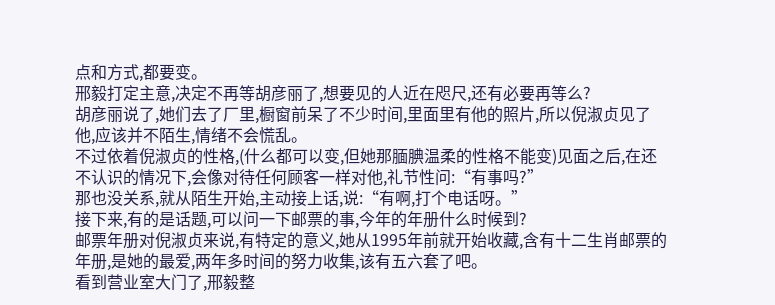点和方式,都要变。
邢毅打定主意,决定不再等胡彦丽了,想要见的人近在咫尺,还有必要再等么?
胡彦丽说了,她们去了厂里,橱窗前呆了不少时间,里面里有他的照片,所以倪淑贞见了他,应该并不陌生,情绪不会慌乱。
不过依着倪淑贞的性格,(什么都可以变,但她那腼腆温柔的性格不能变)见面之后,在还不认识的情况下,会像对待任何顾客一样对他,礼节性问:“有事吗?”
那也没关系,就从陌生开始,主动接上话,说:“有啊,打个电话呀。”
接下来,有的是话题,可以问一下邮票的事,今年的年册什么时候到?
邮票年册对倪淑贞来说,有特定的意义,她从1995年前就开始收藏,含有十二生肖邮票的年册,是她的最爱,两年多时间的努力收集,该有五六套了吧。
看到营业室大门了,邢毅整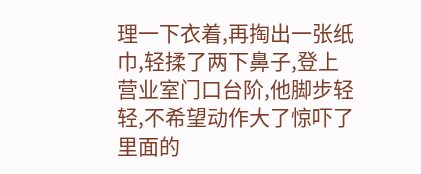理一下衣着,再掏出一张纸巾,轻揉了两下鼻子,登上营业室门口台阶,他脚步轻轻,不希望动作大了惊吓了里面的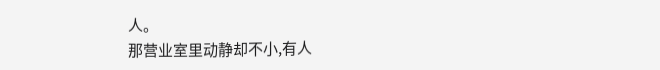人。
那营业室里动静却不小,有人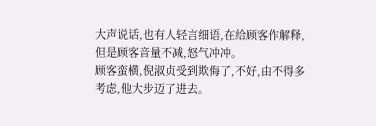大声说话,也有人轻言细语,在给顾客作解释,但是顾客音量不减,怒气冲冲。
顾客蛮横,倪淑贞受到欺侮了,不好,由不得多考虑,他大步迈了进去。